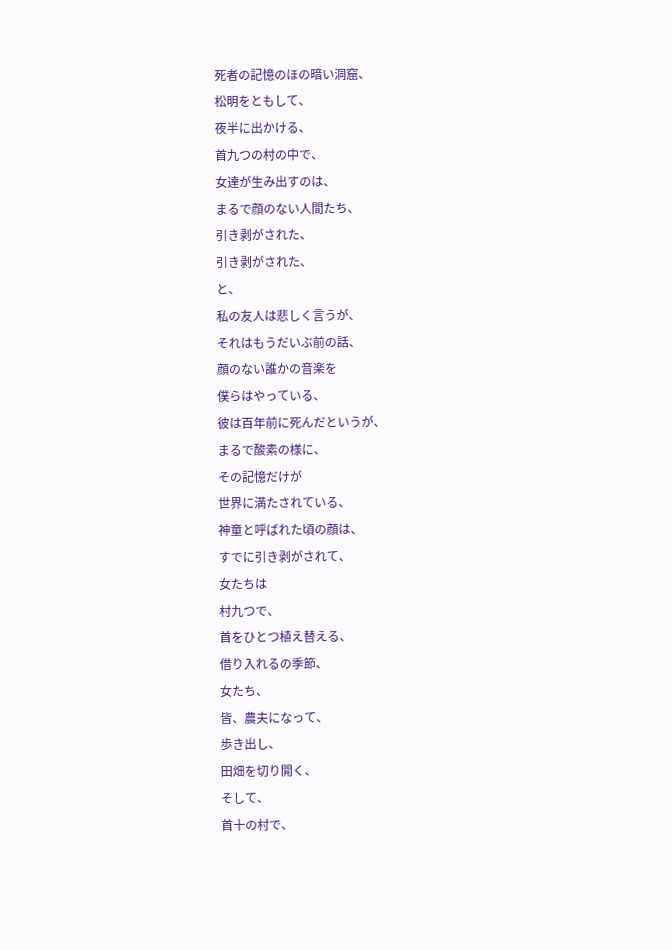死者の記憶のほの暗い洞窟、
松明をともして、
夜半に出かける、
首九つの村の中で、
女達が生み出すのは、
まるで顔のない人間たち、
引き剥がされた、
引き剥がされた、
と、
私の友人は悲しく言うが、
それはもうだいぶ前の話、
顔のない誰かの音楽を
僕らはやっている、
彼は百年前に死んだというが、
まるで酸素の様に、
その記憶だけが
世界に満たされている、
神童と呼ばれた頃の顔は、
すでに引き剥がされて、
女たちは
村九つで、
首をひとつ植え替える、
借り入れるの季節、
女たち、
皆、農夫になって、
歩き出し、
田畑を切り開く、
そして、
首十の村で、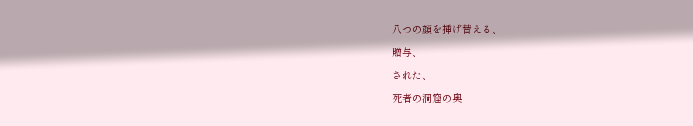八つの顔を挿げ替える、
贈与、
された、
死者の洞窟の奥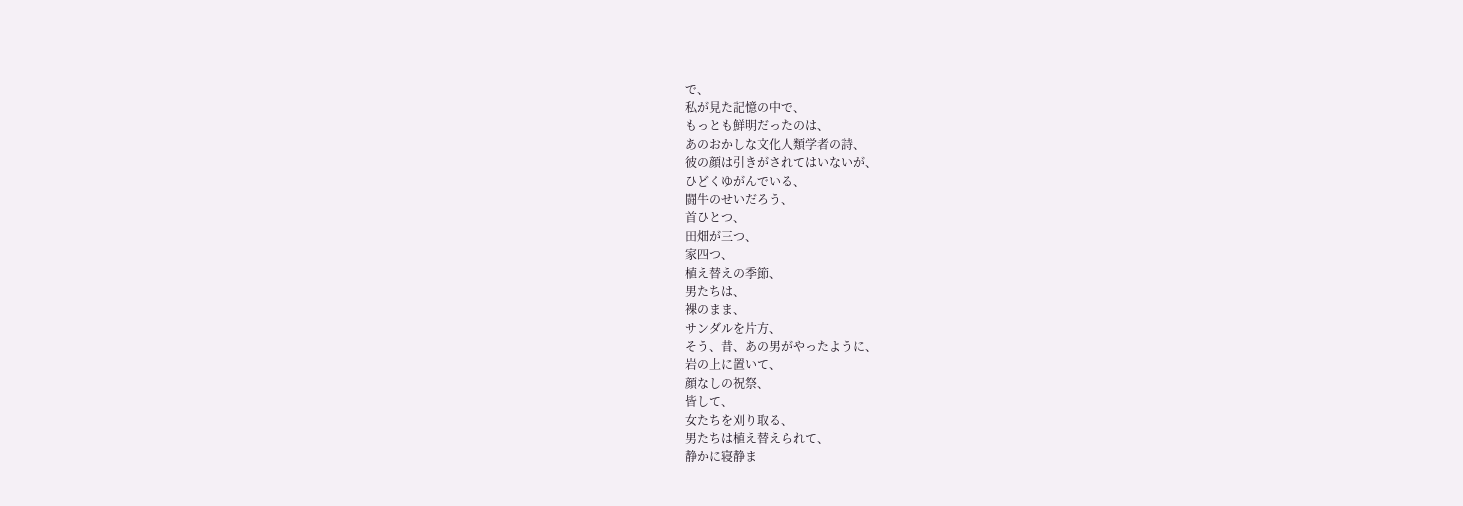で、
私が見た記憶の中で、
もっとも鮮明だったのは、
あのおかしな文化人類学者の詩、
彼の顔は引きがされてはいないが、
ひどくゆがんでいる、
闘牛のせいだろう、
首ひとつ、
田畑が三つ、
家四つ、
植え替えの季節、
男たちは、
裸のまま、
サンダルを片方、
そう、昔、あの男がやったように、
岩の上に置いて、
顔なしの祝祭、
皆して、
女たちを刈り取る、
男たちは植え替えられて、
静かに寝静ま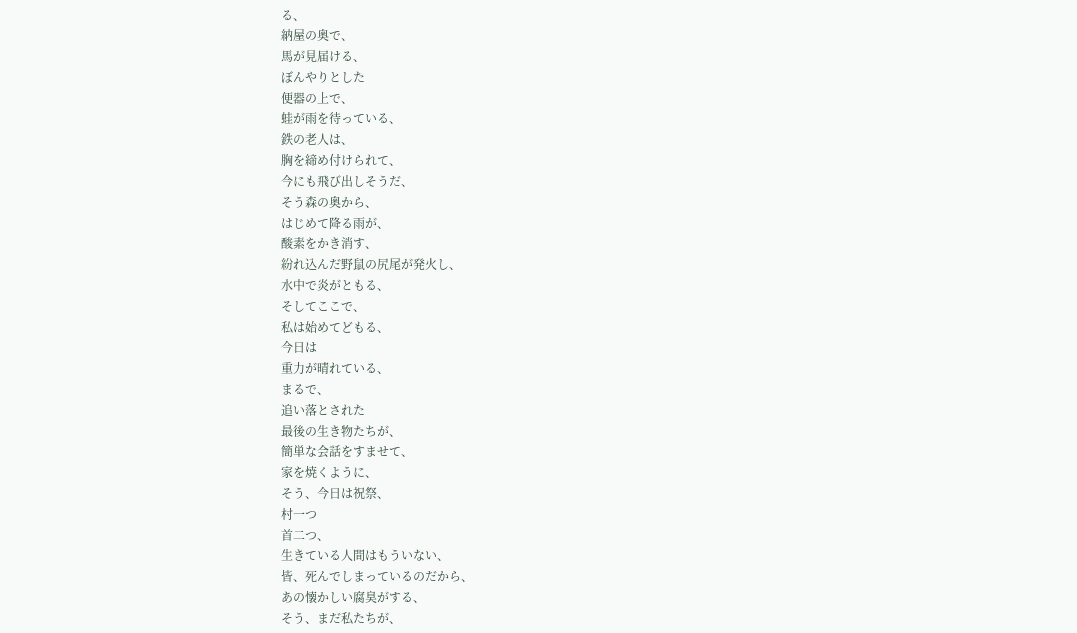る、
納屋の奥で、
馬が見届ける、
ぼんやりとした
便器の上で、
蛙が雨を待っている、
鉄の老人は、
胸を締め付けられて、
今にも飛び出しそうだ、
そう森の奥から、
はじめて降る雨が、
酸素をかき消す、
紛れ込んだ野鼠の尻尾が発火し、
水中で炎がともる、
そしてここで、
私は始めてどもる、
今日は
重力が晴れている、
まるで、
追い落とされた
最後の生き物たちが、
簡単な会話をすませて、
家を焼くように、
そう、今日は祝祭、
村一つ
首二つ、
生きている人間はもういない、
皆、死んでしまっているのだから、
あの懐かしい腐臭がする、
そう、まだ私たちが、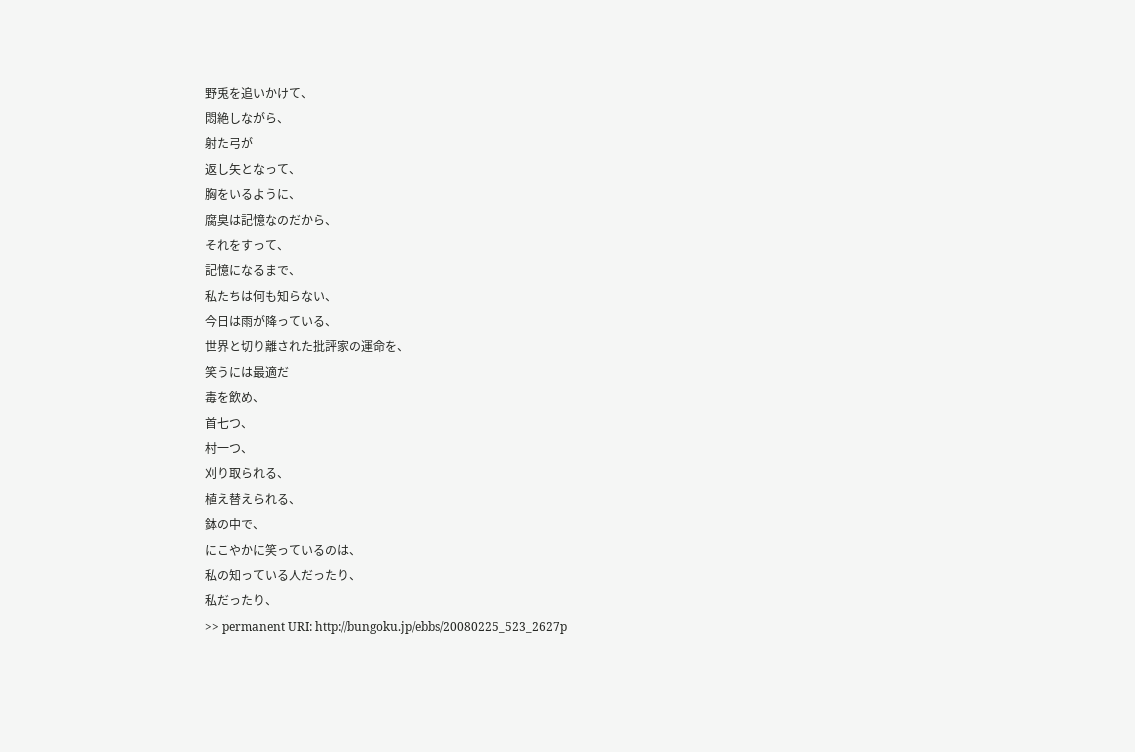野兎を追いかけて、
悶絶しながら、
射た弓が
返し矢となって、
胸をいるように、
腐臭は記憶なのだから、
それをすって、
記憶になるまで、
私たちは何も知らない、
今日は雨が降っている、
世界と切り離された批評家の運命を、
笑うには最適だ
毒を飲め、
首七つ、
村一つ、
刈り取られる、
植え替えられる、
鉢の中で、
にこやかに笑っているのは、
私の知っている人だったり、
私だったり、
>> permanent URI: http://bungoku.jp/ebbs/20080225_523_2627p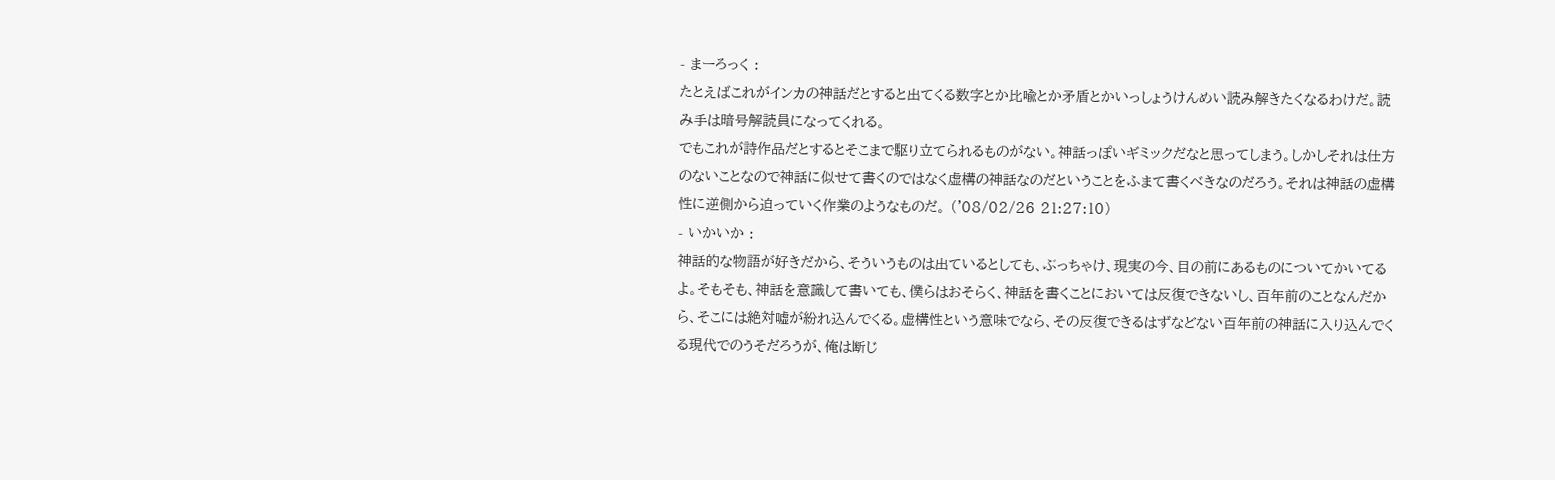- まーろっく :
たとえばこれがインカの神話だとすると出てくる数字とか比喩とか矛盾とかいっしょうけんめい読み解きたくなるわけだ。読み手は暗号解読員になってくれる。
でもこれが詩作品だとするとそこまで駆り立てられるものがない。神話っぽいギミックだなと思ってしまう。しかしそれは仕方のないことなので神話に似せて書くのではなく虚構の神話なのだということをふまて書くべきなのだろう。それは神話の虚構性に逆側から迫っていく作業のようなものだ。 ('08/02/26 21:27:10)
- いかいか :
神話的な物語が好きだから、そういうものは出ているとしても、ぶっちゃけ、現実の今、目の前にあるものについてかいてるよ。そもそも、神話を意識して書いても、僕らはおそらく、神話を書くことにおいては反復できないし、百年前のことなんだから、そこには絶対嘘が紛れ込んでくる。虚構性という意味でなら、その反復できるはずなどない百年前の神話に入り込んでくる現代でのうそだろうが、俺は断じ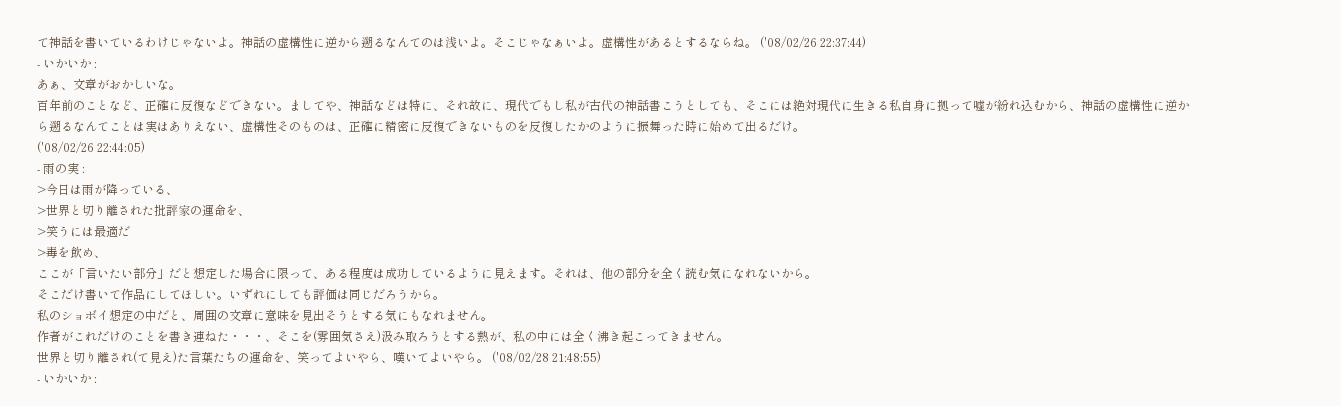て神話を書いているわけじゃないよ。神話の虚構性に逆から遡るなんてのは浅いよ。そこじゃなぁいよ。虚構性があるとするならね。 ('08/02/26 22:37:44)
- いかいか :
あぁ、文章がおかしいな。
百年前のことなど、正確に反復などできない。ましてや、神話などは特に、それ故に、現代でもし私が古代の神話書こうとしても、そこには絶対現代に生きる私自身に拠って嘘が紛れ込むから、神話の虚構性に逆から遡るなんてことは実はありえない、虚構性そのものは、正確に精密に反復できないものを反復したかのように振舞った時に始めて出るだけ。
('08/02/26 22:44:05)
- 雨の実 :
>今日は雨が降っている、
>世界と切り離された批評家の運命を、
>笑うには最適だ
>毒を飲め、
ここが「言いたい部分」だと想定した場合に限って、ある程度は成功しているように見えます。それは、他の部分を全く読む気になれないから。
そこだけ書いて作品にしてほしい。いずれにしても評価は同じだろうから。
私のショボイ想定の中だと、周囲の文章に意味を見出そうとする気にもなれません。
作者がこれだけのことを書き連ねた・・・、そこを(雰囲気さえ)汲み取ろうとする熱が、私の中には全く沸き起こってきません。
世界と切り離され(て見え)た言葉たちの運命を、笑ってよいやら、嘆いてよいやら。 ('08/02/28 21:48:55)
- いかいか :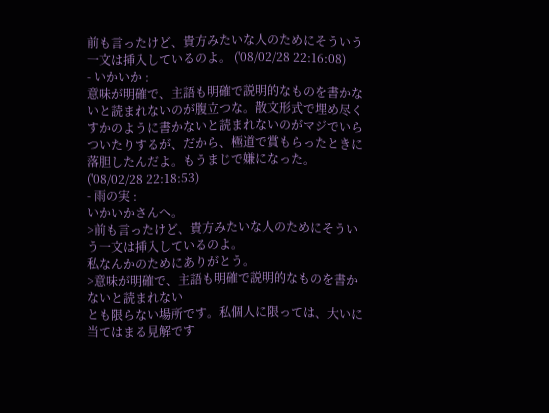前も言ったけど、貴方みたいな人のためにそういう一文は挿入しているのよ。 ('08/02/28 22:16:08)
- いかいか :
意味が明確で、主語も明確で説明的なものを書かないと読まれないのが腹立つな。散文形式で埋め尽くすかのように書かないと読まれないのがマジでいらついたりするが、だから、極道で賞もらったときに落胆したんだよ。もうまじで嫌になった。 ('08/02/28 22:18:53)
- 雨の実 :
いかいかさんへ。
>前も言ったけど、貴方みたいな人のためにそういう一文は挿入しているのよ。
私なんかのためにありがとう。
>意味が明確で、主語も明確で説明的なものを書かないと読まれない
とも限らない場所です。私個人に限っては、大いに当てはまる見解です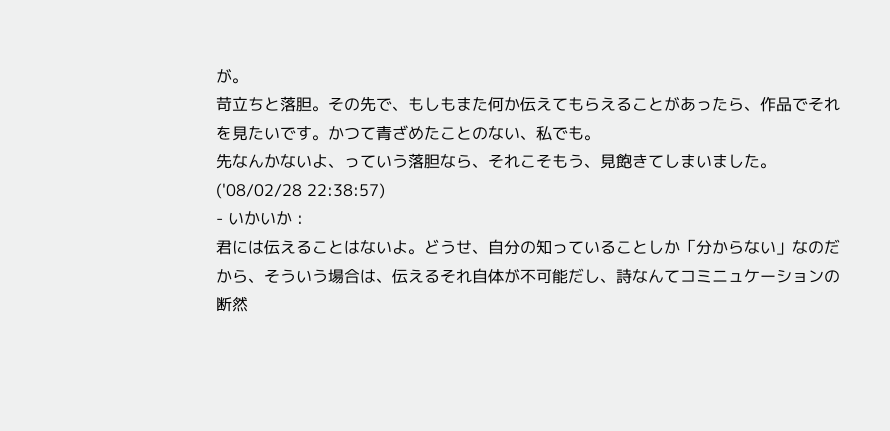が。
苛立ちと落胆。その先で、もしもまた何か伝えてもらえることがあったら、作品でそれを見たいです。かつて青ざめたことのない、私でも。
先なんかないよ、っていう落胆なら、それこそもう、見飽きてしまいました。 ('08/02/28 22:38:57)
- いかいか :
君には伝えることはないよ。どうせ、自分の知っていることしか「分からない」なのだから、そういう場合は、伝えるそれ自体が不可能だし、詩なんてコミニュケーションの断然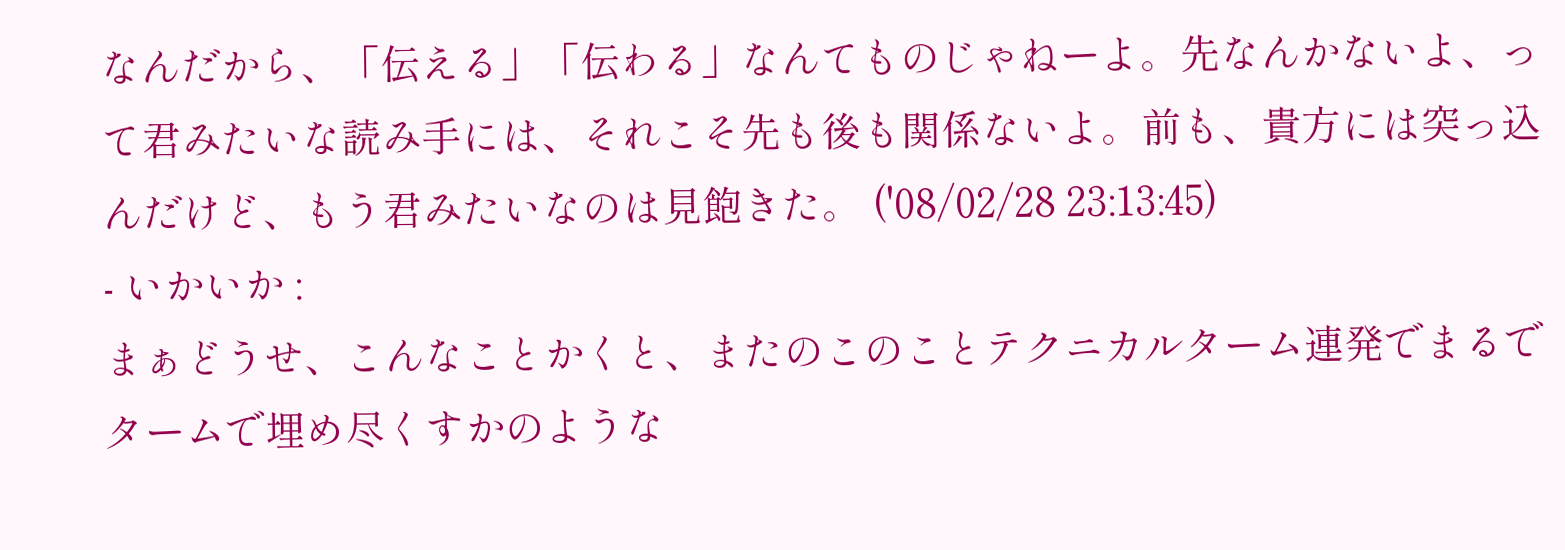なんだから、「伝える」「伝わる」なんてものじゃねーよ。先なんかないよ、って君みたいな読み手には、それこそ先も後も関係ないよ。前も、貴方には突っ込んだけど、もう君みたいなのは見飽きた。 ('08/02/28 23:13:45)
- いかいか :
まぁどうせ、こんなことかくと、またのこのことテクニカルターム連発でまるでタームで埋め尽くすかのような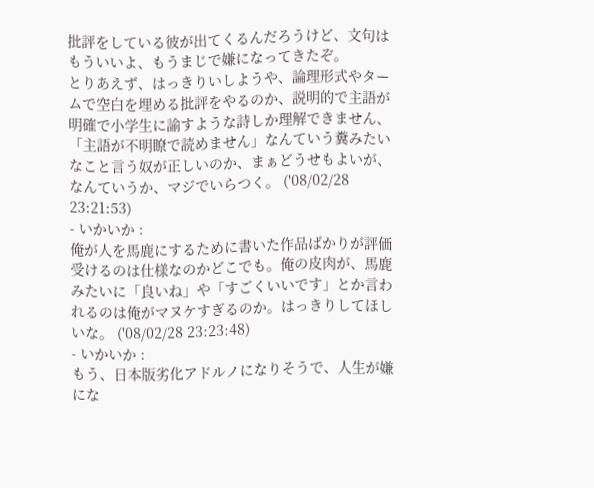批評をしている彼が出てくるんだろうけど、文句はもういいよ、もうまじで嫌になってきたぞ。
とりあえず、はっきりいしようや、論理形式やタームで空白を埋める批評をやるのか、説明的で主語が明確で小学生に諭すような詩しか理解できません、「主語が不明瞭で読めません」なんていう糞みたいなこと言う奴が正しいのか、まぁどうせもよいが、なんていうか、マジでいらつく。 ('08/02/28 23:21:53)
- いかいか :
俺が人を馬鹿にするために書いた作品ばかりが評価受けるのは仕様なのかどこでも。俺の皮肉が、馬鹿みたいに「良いね」や「すごくいいです」とか言われるのは俺がマヌケすぎるのか。はっきりしてほしいな。 ('08/02/28 23:23:48)
- いかいか :
もう、日本版劣化アドルノになりそうで、人生が嫌にな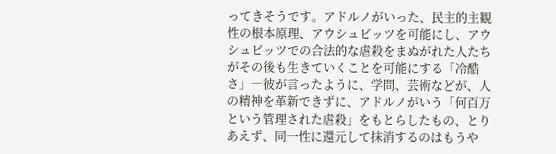ってきそうです。アドルノがいった、民主的主観性の根本原理、アウシュビッツを可能にし、アウシュビッツでの合法的な虐殺をまぬがれた人たちがその後も生きていくことを可能にする「冷酷さ」―彼が言ったように、学問、芸術などが、人の精神を革新できずに、アドルノがいう「何百万という管理された虐殺」をもとらしたもの、とりあえず、同一性に還元して抹消するのはもうや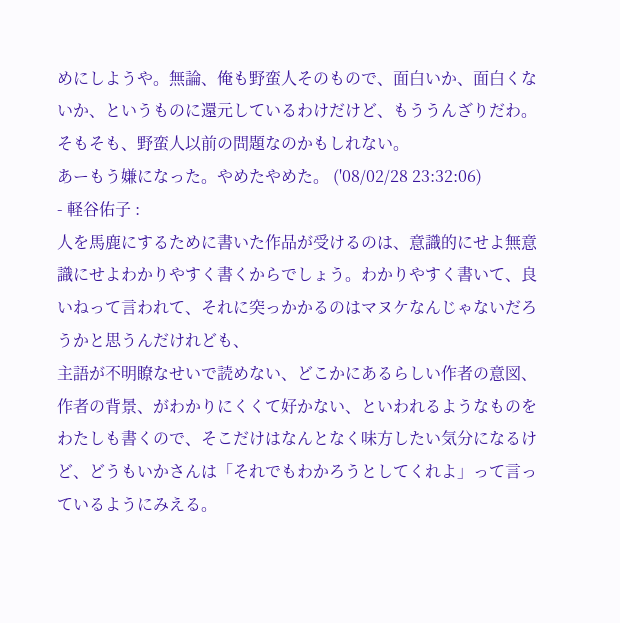めにしようや。無論、俺も野蛮人そのもので、面白いか、面白くないか、というものに還元しているわけだけど、もううんざりだわ。そもそも、野蛮人以前の問題なのかもしれない。
あーもう嫌になった。やめたやめた。 ('08/02/28 23:32:06)
- 軽谷佑子 :
人を馬鹿にするために書いた作品が受けるのは、意識的にせよ無意識にせよわかりやすく書くからでしょう。わかりやすく書いて、良いねって言われて、それに突っかかるのはマヌケなんじゃないだろうかと思うんだけれども、
主語が不明瞭なせいで読めない、どこかにあるらしい作者の意図、作者の背景、がわかりにくくて好かない、といわれるようなものをわたしも書くので、そこだけはなんとなく味方したい気分になるけど、どうもいかさんは「それでもわかろうとしてくれよ」って言っているようにみえる。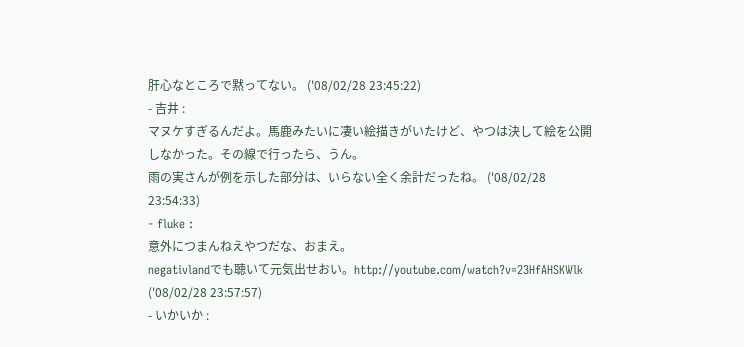肝心なところで黙ってない。 ('08/02/28 23:45:22)
- 吉井 :
マヌケすぎるんだよ。馬鹿みたいに凄い絵描きがいたけど、やつは決して絵を公開しなかった。その線で行ったら、うん。
雨の実さんが例を示した部分は、いらない全く余計だったね。 ('08/02/28 23:54:33)
- fluke :
意外につまんねえやつだな、おまえ。
negativlandでも聴いて元気出せおい。http://youtube.com/watch?v=23HfAHSKWlk ('08/02/28 23:57:57)
- いかいか :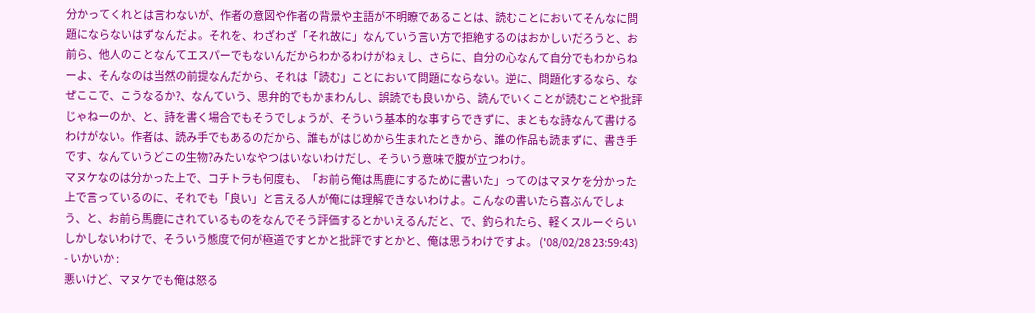分かってくれとは言わないが、作者の意図や作者の背景や主語が不明瞭であることは、読むことにおいてそんなに問題にならないはずなんだよ。それを、わざわざ「それ故に」なんていう言い方で拒絶するのはおかしいだろうと、お前ら、他人のことなんてエスパーでもないんだからわかるわけがねぇし、さらに、自分の心なんて自分でもわからねーよ、そんなのは当然の前提なんだから、それは「読む」ことにおいて問題にならない。逆に、問題化するなら、なぜここで、こうなるか?、なんていう、思弁的でもかまわんし、誤読でも良いから、読んでいくことが読むことや批評じゃねーのか、と、詩を書く場合でもそうでしょうが、そういう基本的な事すらできずに、まともな詩なんて書けるわけがない。作者は、読み手でもあるのだから、誰もがはじめから生まれたときから、誰の作品も読まずに、書き手です、なんていうどこの生物?みたいなやつはいないわけだし、そういう意味で腹が立つわけ。
マヌケなのは分かった上で、コチトラも何度も、「お前ら俺は馬鹿にするために書いた」ってのはマヌケを分かった上で言っているのに、それでも「良い」と言える人が俺には理解できないわけよ。こんなの書いたら喜ぶんでしょう、と、お前ら馬鹿にされているものをなんでそう評価するとかいえるんだと、で、釣られたら、軽くスルーぐらいしかしないわけで、そういう態度で何が極道ですとかと批評ですとかと、俺は思うわけですよ。 ('08/02/28 23:59:43)
- いかいか :
悪いけど、マヌケでも俺は怒る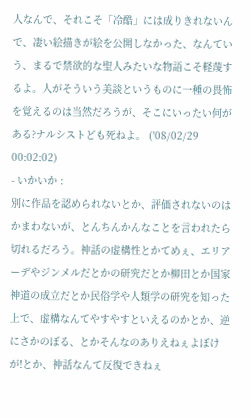人なんで、それこそ「冷酷」には成りきれないんで、凄い絵描きが絵を公開しなかった、なんていう、まるで禁欲的な聖人みたいな物語こそ軽蔑するよ。人がそういう美談というものに一種の畏怖を覚えるのは当然だろうが、そこにいったい何がある?ナルシストども死ねよ。 ('08/02/29 00:02:02)
- いかいか :
別に作品を認められないとか、評価されないのはかまわないが、とんちんかんなことを言われたら切れるだろう。神話の虚構性とかてめぇ、エリアーデやジンメルだとかの研究だとか柳田とか国家神道の成立だとか民俗学や人類学の研究を知った上で、虚構なんてやすやすといえるのかとか、逆にさかのぼる、とかそんなのありえねぇよぼけが!とか、神話なんて反復できねぇ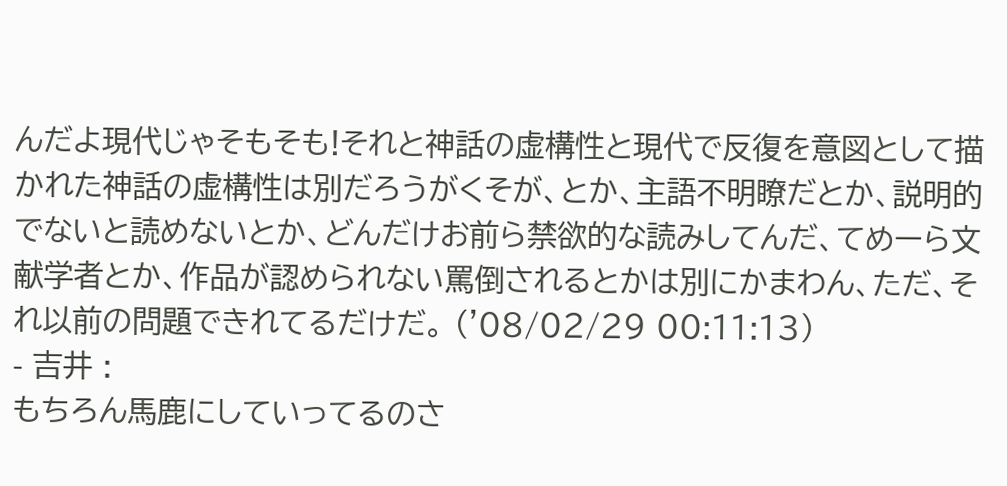んだよ現代じゃそもそも!それと神話の虚構性と現代で反復を意図として描かれた神話の虚構性は別だろうがくそが、とか、主語不明瞭だとか、説明的でないと読めないとか、どんだけお前ら禁欲的な読みしてんだ、てめーら文献学者とか、作品が認められない罵倒されるとかは別にかまわん、ただ、それ以前の問題できれてるだけだ。 ('08/02/29 00:11:13)
- 吉井 :
もちろん馬鹿にしていってるのさ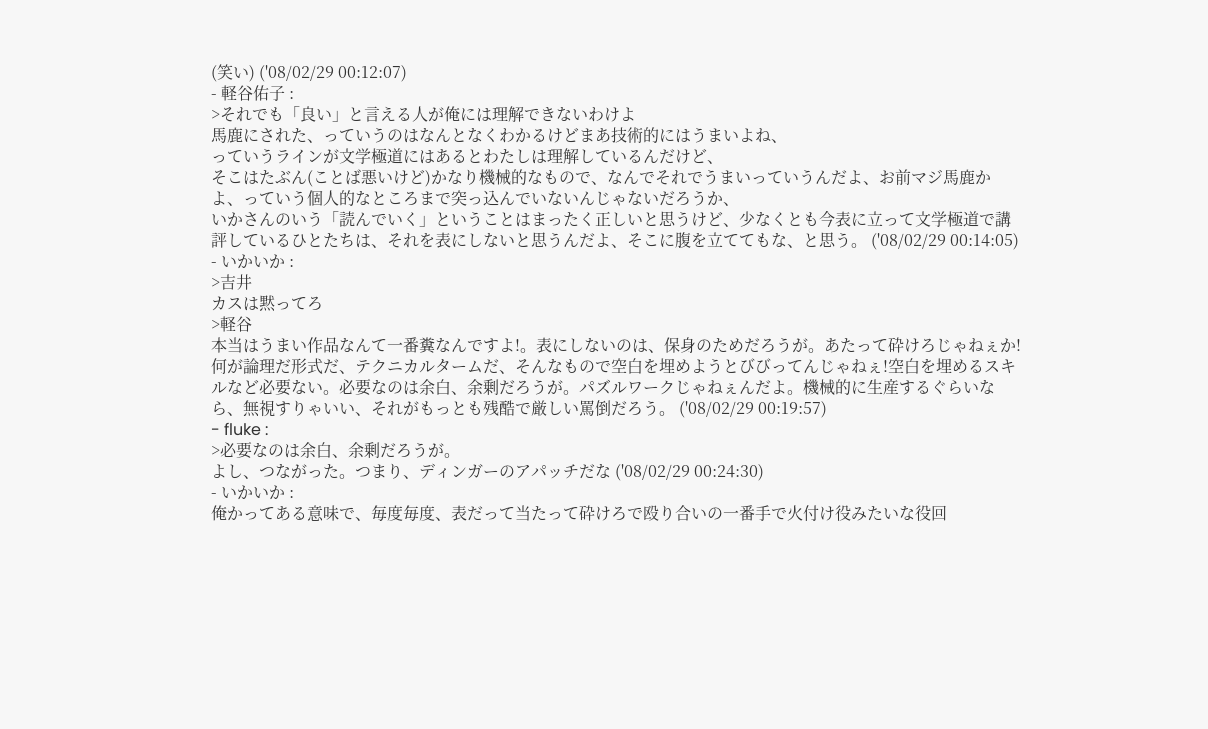(笑い) ('08/02/29 00:12:07)
- 軽谷佑子 :
>それでも「良い」と言える人が俺には理解できないわけよ
馬鹿にされた、っていうのはなんとなくわかるけどまあ技術的にはうまいよね、
っていうラインが文学極道にはあるとわたしは理解しているんだけど、
そこはたぶん(ことば悪いけど)かなり機械的なもので、なんでそれでうまいっていうんだよ、お前マジ馬鹿かよ、っていう個人的なところまで突っ込んでいないんじゃないだろうか、
いかさんのいう「読んでいく」ということはまったく正しいと思うけど、少なくとも今表に立って文学極道で講評しているひとたちは、それを表にしないと思うんだよ、そこに腹を立ててもな、と思う。 ('08/02/29 00:14:05)
- いかいか :
>吉井
カスは黙ってろ
>軽谷
本当はうまい作品なんて一番糞なんですよ!。表にしないのは、保身のためだろうが。あたって砕けろじゃねぇか!何が論理だ形式だ、テクニカルタームだ、そんなもので空白を埋めようとびびってんじゃねぇ!空白を埋めるスキルなど必要ない。必要なのは余白、余剰だろうが。パズルワークじゃねぇんだよ。機械的に生産するぐらいなら、無視すりゃいい、それがもっとも残酷で厳しい罵倒だろう。 ('08/02/29 00:19:57)
- fluke :
>必要なのは余白、余剰だろうが。
よし、つながった。つまり、ディンガーのアパッチだな ('08/02/29 00:24:30)
- いかいか :
俺かってある意味で、毎度毎度、表だって当たって砕けろで殴り合いの一番手で火付け役みたいな役回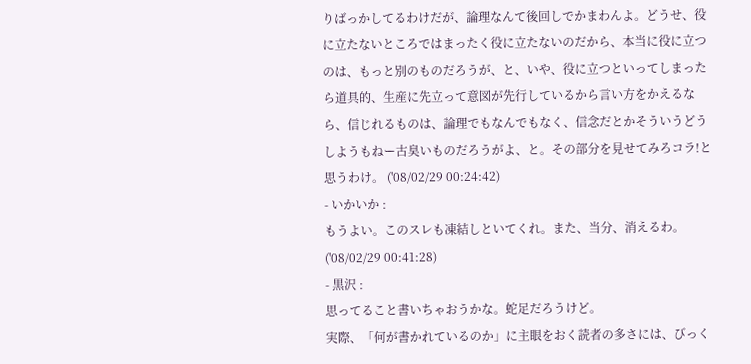りばっかしてるわけだが、論理なんて後回しでかまわんよ。どうせ、役に立たないところではまったく役に立たないのだから、本当に役に立つのは、もっと別のものだろうが、と、いや、役に立つといってしまったら道具的、生産に先立って意図が先行しているから言い方をかえるなら、信じれるものは、論理でもなんでもなく、信念だとかそういうどうしようもねー古臭いものだろうがよ、と。その部分を見せてみろコラ!と思うわけ。 ('08/02/29 00:24:42)
- いかいか :
もうよい。このスレも凍結しといてくれ。また、当分、消えるわ。 ('08/02/29 00:41:28)
- 黒沢 :
思ってること書いちゃおうかな。蛇足だろうけど。
実際、「何が書かれているのか」に主眼をおく読者の多さには、びっく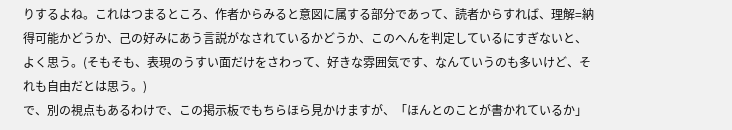りするよね。これはつまるところ、作者からみると意図に属する部分であって、読者からすれば、理解=納得可能かどうか、己の好みにあう言説がなされているかどうか、このへんを判定しているにすぎないと、よく思う。(そもそも、表現のうすい面だけをさわって、好きな雰囲気です、なんていうのも多いけど、それも自由だとは思う。)
で、別の視点もあるわけで、この掲示板でもちらほら見かけますが、「ほんとのことが書かれているか」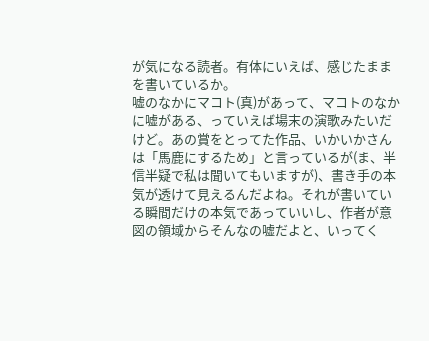が気になる読者。有体にいえば、感じたままを書いているか。
嘘のなかにマコト(真)があって、マコトのなかに嘘がある、っていえば場末の演歌みたいだけど。あの賞をとってた作品、いかいかさんは「馬鹿にするため」と言っているが(ま、半信半疑で私は聞いてもいますが)、書き手の本気が透けて見えるんだよね。それが書いている瞬間だけの本気であっていいし、作者が意図の領域からそんなの嘘だよと、いってく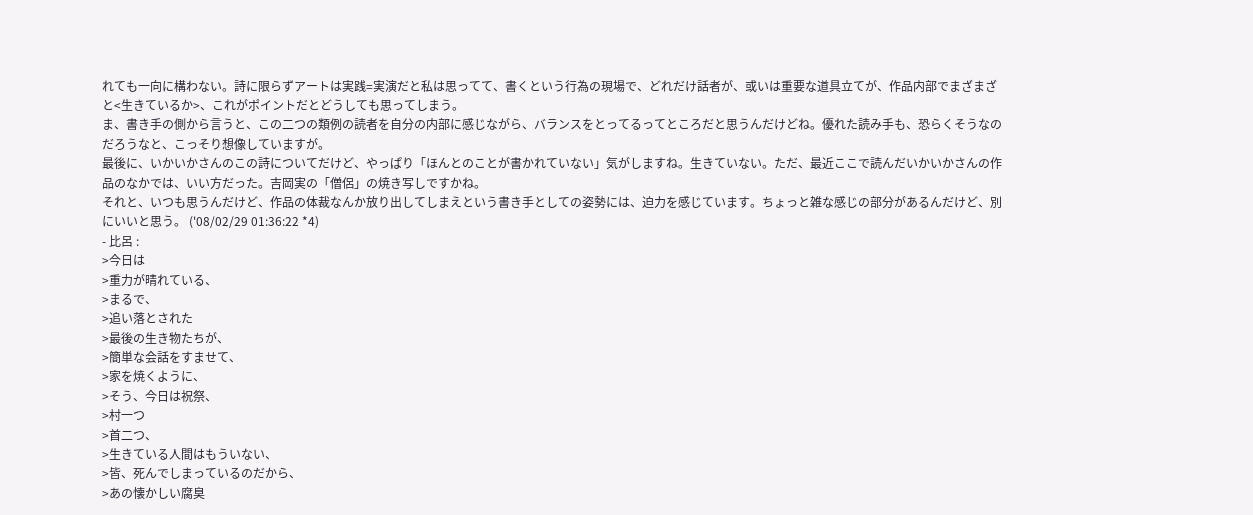れても一向に構わない。詩に限らずアートは実践=実演だと私は思ってて、書くという行為の現場で、どれだけ話者が、或いは重要な道具立てが、作品内部でまざまざと<生きているか>、これがポイントだとどうしても思ってしまう。
ま、書き手の側から言うと、この二つの類例の読者を自分の内部に感じながら、バランスをとってるってところだと思うんだけどね。優れた読み手も、恐らくそうなのだろうなと、こっそり想像していますが。
最後に、いかいかさんのこの詩についてだけど、やっぱり「ほんとのことが書かれていない」気がしますね。生きていない。ただ、最近ここで読んだいかいかさんの作品のなかでは、いい方だった。吉岡実の「僧侶」の焼き写しですかね。
それと、いつも思うんだけど、作品の体裁なんか放り出してしまえという書き手としての姿勢には、迫力を感じています。ちょっと雑な感じの部分があるんだけど、別にいいと思う。 ('08/02/29 01:36:22 *4)
- 比呂 :
>今日は
>重力が晴れている、
>まるで、
>追い落とされた
>最後の生き物たちが、
>簡単な会話をすませて、
>家を焼くように、
>そう、今日は祝祭、
>村一つ
>首二つ、
>生きている人間はもういない、
>皆、死んでしまっているのだから、
>あの懐かしい腐臭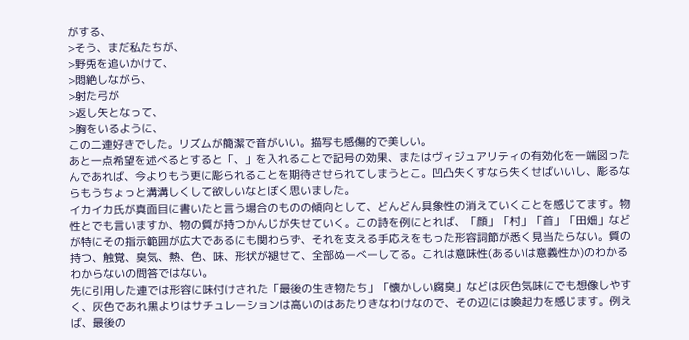がする、
>そう、まだ私たちが、
>野兎を追いかけて、
>悶絶しながら、
>射た弓が
>返し矢となって、
>胸をいるように、
この二連好きでした。リズムが簡潔で音がいい。描写も感傷的で美しい。
あと一点希望を述べるとすると「、」を入れることで記号の効果、またはヴィジュアリティの有効化を一端図ったんであれば、今よりもう更に彫られることを期待させられてしまうとこ。凹凸失くすなら失くせばいいし、彫るならもうちょっと溝溝しくして欲しいなとぼく思いました。
イカイカ氏が真面目に書いたと言う場合のものの傾向として、どんどん具象性の消えていくことを感じてます。物性とでも言いますか、物の質が持つかんじが失せていく。この詩を例にとれば、「顔」「村」「首」「田畑」などが特にその指示範囲が広大であるにも関わらず、それを支える手応えをもった形容詞節が悉く見当たらない。質の持つ、触覚、臭気、熱、色、味、形状が褪せて、全部ぬーべーしてる。これは意味性(あるいは意義性か)のわかるわからないの問答ではない。
先に引用した連では形容に味付けされた「最後の生き物たち」「懐かしい腐臭」などは灰色気味にでも想像しやすく、灰色であれ黒よりはサチュレーションは高いのはあたりきなわけなので、その辺には喚起力を感じます。例えば、最後の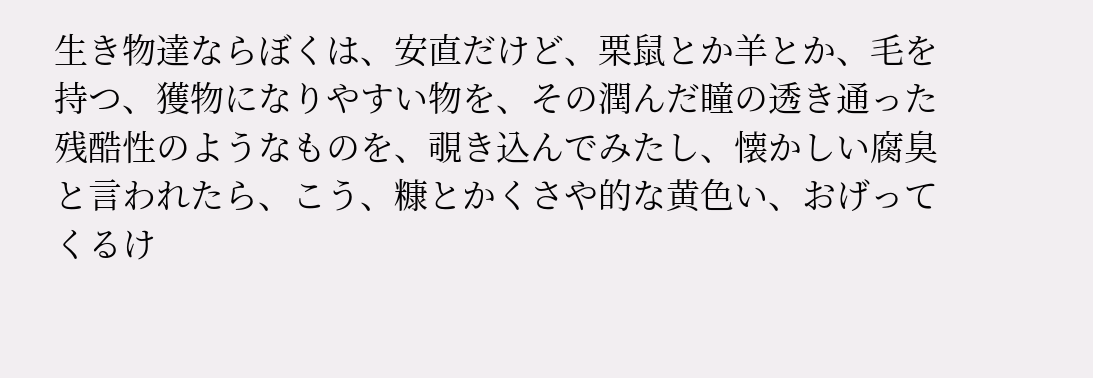生き物達ならぼくは、安直だけど、栗鼠とか羊とか、毛を持つ、獲物になりやすい物を、その潤んだ瞳の透き通った残酷性のようなものを、覗き込んでみたし、懐かしい腐臭と言われたら、こう、糠とかくさや的な黄色い、おげってくるけ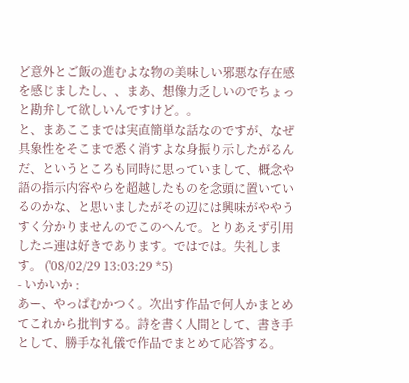ど意外とご飯の進むよな物の美味しい邪悪な存在感を感じましたし、、まあ、想像力乏しいのでちょっと勘弁して欲しいんですけど。。
と、まあここまでは実直簡単な話なのですが、なぜ具象性をそこまで悉く消すよな身振り示したがるんだ、というところも同時に思っていまして、概念や語の指示内容やらを超越したものを念頭に置いているのかな、と思いましたがその辺には興味がややうすく分かりませんのでこのへんで。とりあえず引用したニ連は好きであります。ではでは。失礼します。 ('08/02/29 13:03:29 *5)
- いかいか :
あー、やっぱむかつく。次出す作品で何人かまとめてこれから批判する。詩を書く人間として、書き手として、勝手な礼儀で作品でまとめて応答する。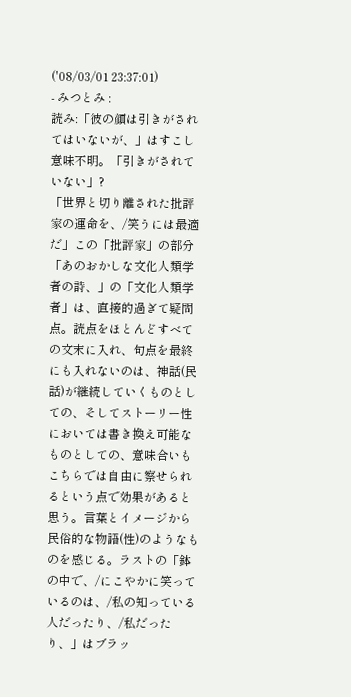('08/03/01 23:37:01)
- みつとみ :
読み:「彼の顔は引きがされてはいないが、」はすこし意味不明。「引きがされていない」?
「世界と切り離された批評家の運命を、/笑うには最適だ」この「批評家」の部分「あのおかしな文化人類学者の詩、」の「文化人類学者」は、直接的過ぎて疑問点。読点をほとんどすべての文末に入れ、句点を最終にも入れないのは、神話(民話)が継続していくものとしての、そしてストーリー性においては書き換え可能なものとしての、意味合いもこちらでは自由に察せられるという点で効果があると思う。言葉とイメージから民俗的な物語(性)のようなものを感じる。ラストの「鉢の中で、/にこやかに笑っているのは、/私の知っている人だったり、/私だったり、」はブラッ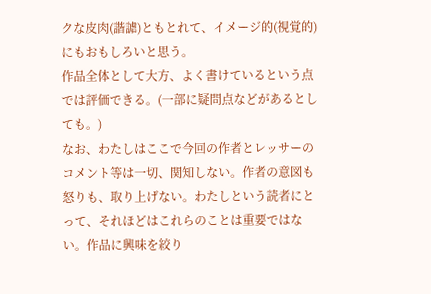クな皮肉(諧謔)ともとれて、イメージ的(視覚的)にもおもしろいと思う。
作品全体として大方、よく書けているという点では評価できる。(一部に疑問点などがあるとしても。)
なお、わたしはここで今回の作者とレッサーのコメント等は一切、関知しない。作者の意図も怒りも、取り上げない。わたしという読者にとって、それほどはこれらのことは重要ではない。作品に興味を絞り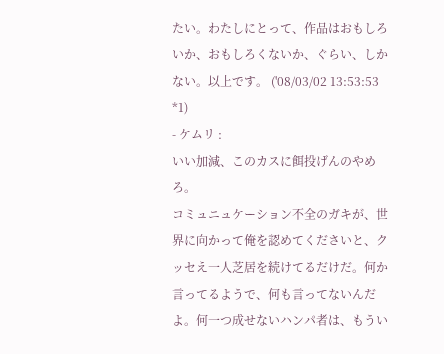たい。わたしにとって、作品はおもしろいか、おもしろくないか、ぐらい、しかない。以上です。 ('08/03/02 13:53:53 *1)
- ケムリ :
いい加減、このカスに餌投げんのやめろ。
コミュニュケーション不全のガキが、世界に向かって俺を認めてくださいと、クッセえ一人芝居を続けてるだけだ。何か言ってるようで、何も言ってないんだよ。何一つ成せないハンパ者は、もうい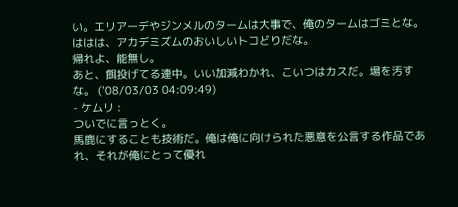い。エリアーデやジンメルのタームは大事で、俺のタームはゴミとな。ははは、アカデミズムのおいしいトコどりだな。
帰れよ、能無し。
あと、餌投げてる連中。いい加減わかれ、こいつはカスだ。場を汚すな。 ('08/03/03 04:09:49)
- ケムリ :
ついでに言っとく。
馬鹿にすることも技術だ。俺は俺に向けられた悪意を公言する作品であれ、それが俺にとって優れ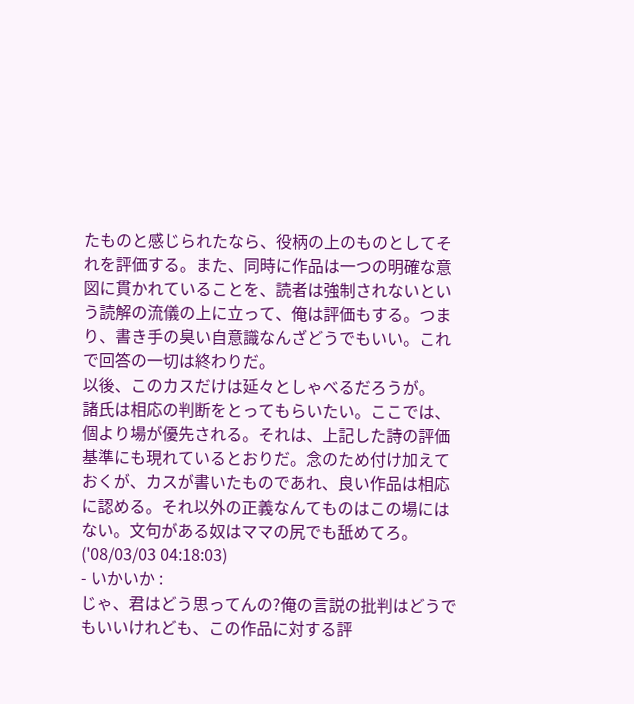たものと感じられたなら、役柄の上のものとしてそれを評価する。また、同時に作品は一つの明確な意図に貫かれていることを、読者は強制されないという読解の流儀の上に立って、俺は評価もする。つまり、書き手の臭い自意識なんざどうでもいい。これで回答の一切は終わりだ。
以後、このカスだけは延々としゃべるだろうが。
諸氏は相応の判断をとってもらいたい。ここでは、個より場が優先される。それは、上記した詩の評価基準にも現れているとおりだ。念のため付け加えておくが、カスが書いたものであれ、良い作品は相応に認める。それ以外の正義なんてものはこの場にはない。文句がある奴はママの尻でも舐めてろ。 ('08/03/03 04:18:03)
- いかいか :
じゃ、君はどう思ってんの?俺の言説の批判はどうでもいいけれども、この作品に対する評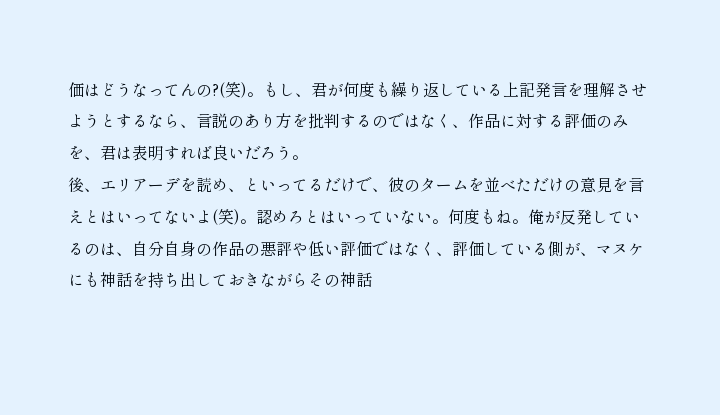価はどうなってんの?(笑)。もし、君が何度も繰り返している上記発言を理解させようとするなら、言説のあり方を批判するのではなく、作品に対する評価のみを、君は表明すれば良いだろう。
後、エリアーデを読め、といってるだけで、彼のタームを並べただけの意見を言えとはいってないよ(笑)。認めろとはいっていない。何度もね。俺が反発しているのは、自分自身の作品の悪評や低い評価ではなく、評価している側が、マヌケにも神話を持ち出しておきながらその神話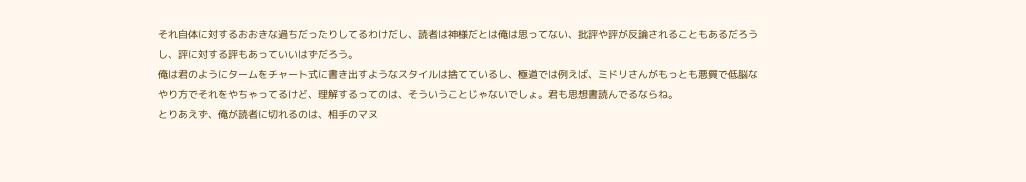それ自体に対するおおきな過ちだったりしてるわけだし、読者は神様だとは俺は思ってない、批評や評が反論されることもあるだろうし、評に対する評もあっていいはずだろう。
俺は君のようにタームをチャート式に書き出すようなスタイルは捨てているし、極道では例えば、ミドリさんがもっとも悪質で低脳なやり方でそれをやちゃってるけど、理解するってのは、そういうことじゃないでしょ。君も思想書読んでるならね。
とりあえず、俺が読者に切れるのは、相手のマヌ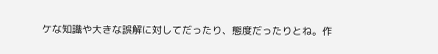ケな知識や大きな誤解に対してだったり、態度だったりとね。作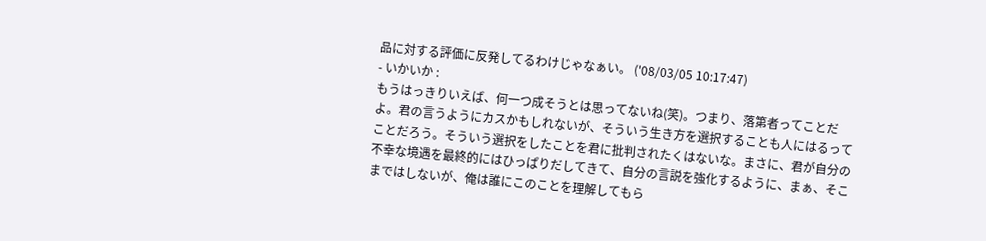品に対する評価に反発してるわけじゃなぁい。 ('08/03/05 10:17:47)
- いかいか :
もうはっきりいえば、何一つ成そうとは思ってないね(笑)。つまり、落第者ってことだよ。君の言うようにカスかもしれないが、そういう生き方を選択することも人にはるってことだろう。そういう選択をしたことを君に批判されたくはないな。まさに、君が自分の不幸な境遇を最終的にはひっぱりだしてきて、自分の言説を強化するように、まぁ、そこまではしないが、俺は誰にこのことを理解してもら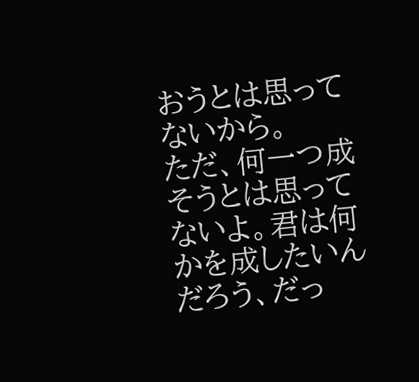おうとは思ってないから。
ただ、何一つ成そうとは思ってないよ。君は何かを成したいんだろう、だっ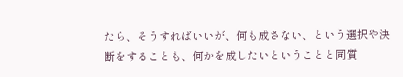たら、そうすればいいが、何も成さない、という選択や決断をすることも、何かを成したいということと同質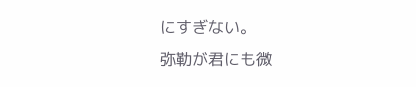にすぎない。
弥勒が君にも微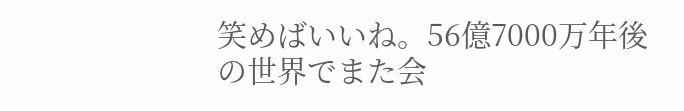笑めばいいね。56億7000万年後の世界でまた会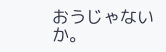おうじゃないか。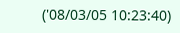('08/03/05 10:23:40)